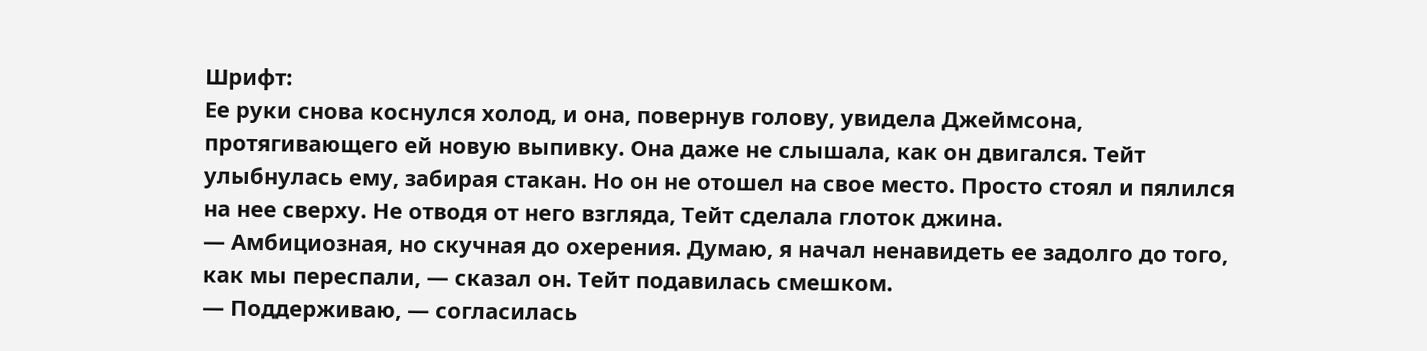Шрифт:
Ее руки снова коснулся холод, и она, повернув голову, увидела Джеймсона, протягивающего ей новую выпивку. Она даже не слышала, как он двигался. Тейт улыбнулась ему, забирая стакан. Но он не отошел на свое место. Просто стоял и пялился на нее сверху. Не отводя от него взгляда, Тейт сделала глоток джина.
— Амбициозная, но скучная до охерения. Думаю, я начал ненавидеть ее задолго до того, как мы переспали, — сказал он. Тейт подавилась смешком.
— Поддерживаю, — согласилась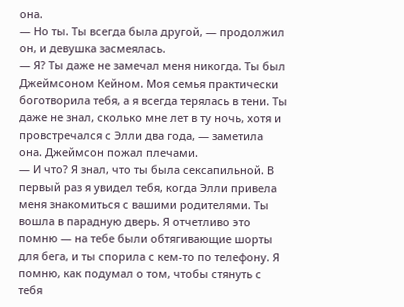она.
— Но ты. Ты всегда была другой, — продолжил он, и девушка засмеялась.
— Я? Ты даже не замечал меня никогда. Ты был Джеймсоном Кейном. Моя семья практически боготворила тебя, а я всегда терялась в тени. Ты даже не знал, сколько мне лет в ту ночь, хотя и провстречался с Элли два года, — заметила она. Джеймсон пожал плечами.
— И что? Я знал, что ты была сексапильной. В первый раз я увидел тебя, когда Элли привела меня знакомиться с вашими родителями. Ты вошла в парадную дверь. Я отчетливо это помню — на тебе были обтягивающие шорты для бега, и ты спорила с кем-то по телефону. Я помню, как подумал о том, чтобы стянуть с тебя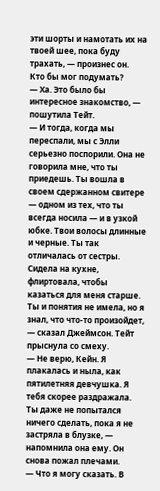эти шорты и намотать их на твоей шее, пока буду трахать, — произнес он.
Кто бы мог подумать?
— Ха. Это было бы интересное знакомство, — пошутила Тейт.
— И тогда, когда мы переспали, мы с Элли серьезно поспорили. Она не говорила мне, что ты приедешь. Ты вошла в своем сдержанном свитере — одном из тех, что ты всегда носила — и в узкой юбке. Твои волосы длинные и черные. Ты так отличалась от сестры. Сидела на кухне, флиртовала, чтобы казаться для меня старше. Ты и понятия не имела, но я знал, что что-то произойдет, — сказал Джеймсон. Тейт прыснула со смеху.
— Не верю, Кейн. Я плакалась и ныла, как пятилетняя девчушка. Я тебя скорее раздражала. Ты даже не попытался ничего сделать, пока я не застряла в блузке, — напомнила она ему. Он снова пожал плечами.
— Что я могу сказать. В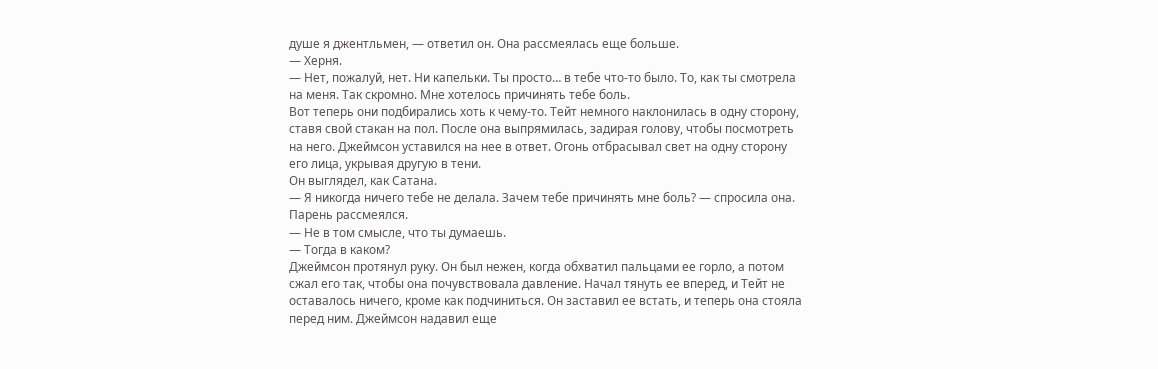душе я джентльмен, — ответил он. Она рассмеялась еще больше.
— Херня.
— Нет, пожалуй, нет. Ни капельки. Ты просто… в тебе что-то было. То, как ты смотрела на меня. Так скромно. Мне хотелось причинять тебе боль.
Вот теперь они подбирались хоть к чему-то. Тейт немного наклонилась в одну сторону, ставя свой стакан на пол. После она выпрямилась, задирая голову, чтобы посмотреть на него. Джеймсон уставился на нее в ответ. Огонь отбрасывал свет на одну сторону его лица, укрывая другую в тени.
Он выглядел, как Сатана.
— Я никогда ничего тебе не делала. Зачем тебе причинять мне боль? — спросила она. Парень рассмеялся.
— Не в том смысле, что ты думаешь.
— Тогда в каком?
Джеймсон протянул руку. Он был нежен, когда обхватил пальцами ее горло, а потом сжал его так, чтобы она почувствовала давление. Начал тянуть ее вперед, и Тейт не оставалось ничего, кроме как подчиниться. Он заставил ее встать, и теперь она стояла перед ним. Джеймсон надавил еще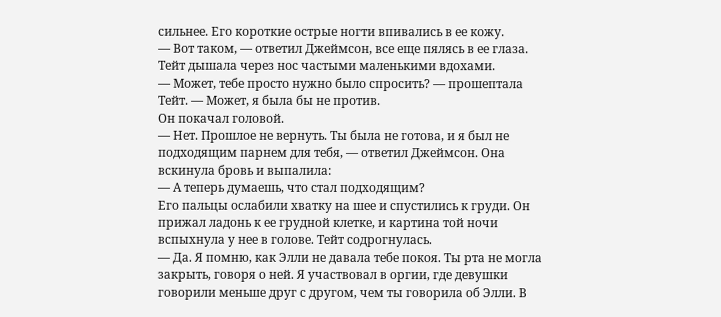сильнее. Его короткие острые ногти впивались в ее кожу.
— Вот таком, — ответил Джеймсон, все еще пялясь в ее глаза. Тейт дышала через нос частыми маленькими вдохами.
— Может, тебе просто нужно было спросить? — прошептала Тейт. — Может, я была бы не против.
Он покачал головой.
— Нет. Прошлое не вернуть. Ты была не готова, и я был не подходящим парнем для тебя, — ответил Джеймсон. Она вскинула бровь и выпалила:
— А теперь думаешь, что стал подходящим?
Его пальцы ослабили хватку на шее и спустились к груди. Он прижал ладонь к ее грудной клетке, и картина той ночи вспыхнула у нее в голове. Тейт содрогнулась.
— Да. Я помню, как Элли не давала тебе покоя. Ты рта не могла закрыть, говоря о ней. Я участвовал в оргии, где девушки говорили меньше друг с другом, чем ты говорила об Элли. В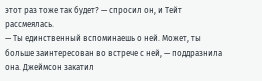этот раз тоже так будет? — спросил он, и Тейт рассмеялась.
— Ты единственный вспоминаешь о ней. Может, ты больше заинтересован во встрече с ней, — поддразнила она. Джеймсон закатил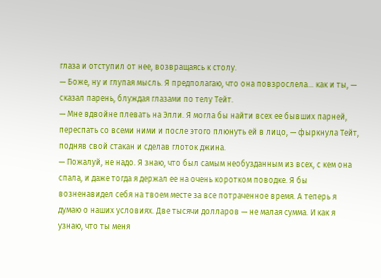глаза и отступил от нее, возвращаясь к столу.
— Боже, ну и глупая мысль. Я предполагаю, что она повзрослела… как и ты, — сказал парень, блуждая глазами по телу Тейт.
— Мне вдвойне плевать на Элли. Я могла бы найти всех ее бывших парней, переспать со всеми ними и после этого плюнуть ей в лицо, — фыркнула Тейт, подняв свой стакан и сделав глоток джина.
— Пожалуй, не надо. Я знаю, что был самым необузданным из всех, с кем она спала, и даже тогда я держал ее на очень коротком поводке. Я бы возненавидел себя на твоем месте за все потраченное время. А теперь я думаю о наших условиях. Две тысячи долларов — не малая сумма. И как я узнаю, что ты меня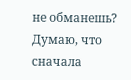не обманешь? Думаю, что сначала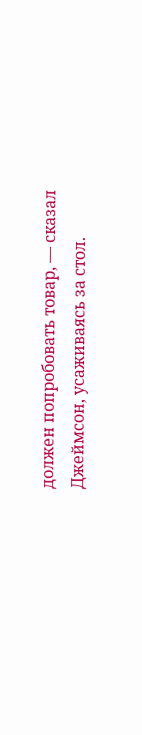должен попробовать товар, — сказал Джеймсон, усаживаясь за стол.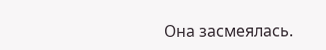Она засмеялась.